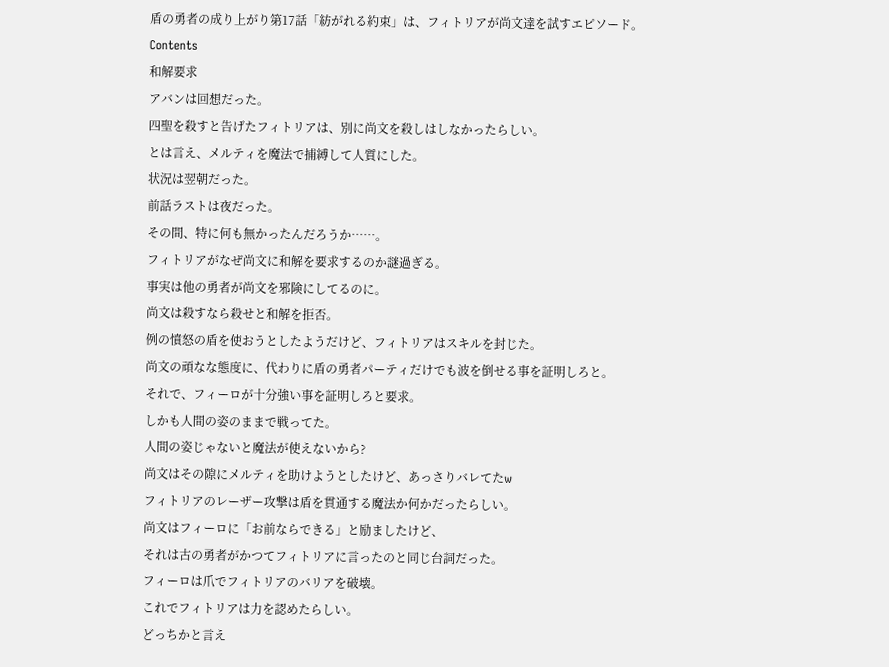盾の勇者の成り上がり第17話「紡がれる約束」は、フィトリアが尚文達を試すエピソード。
Contents
和解要求
アバンは回想だった。
四聖を殺すと告げたフィトリアは、別に尚文を殺しはしなかったらしい。
とは言え、メルティを魔法で捕縛して人質にした。
状況は翌朝だった。
前話ラストは夜だった。
その間、特に何も無かったんだろうか……。
フィトリアがなぜ尚文に和解を要求するのか謎過ぎる。
事実は他の勇者が尚文を邪険にしてるのに。
尚文は殺すなら殺せと和解を拒否。
例の憤怒の盾を使おうとしたようだけど、フィトリアはスキルを封じた。
尚文の頑なな態度に、代わりに盾の勇者パーティだけでも波を倒せる事を証明しろと。
それで、フィーロが十分強い事を証明しろと要求。
しかも人間の姿のままで戦ってた。
人間の姿じゃないと魔法が使えないから?
尚文はその隙にメルティを助けようとしたけど、あっさりバレてたw
フィトリアのレーザー攻撃は盾を貫通する魔法か何かだったらしい。
尚文はフィーロに「お前ならできる」と励ましたけど、
それは古の勇者がかつてフィトリアに言ったのと同じ台詞だった。
フィーロは爪でフィトリアのバリアを破壊。
これでフィトリアは力を認めたらしい。
どっちかと言え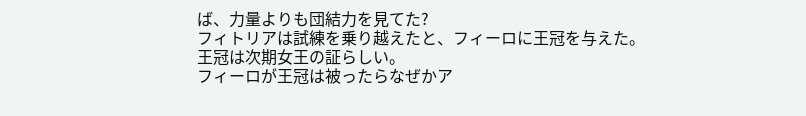ば、力量よりも団結力を見てた?
フィトリアは試練を乗り越えたと、フィーロに王冠を与えた。
王冠は次期女王の証らしい。
フィーロが王冠は被ったらなぜかア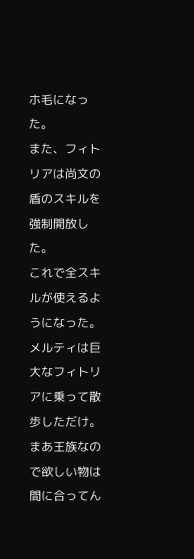ホ毛になった。
また、フィトリアは尚文の盾のスキルを強制開放した。
これで全スキルが使えるようになった。
メルティは巨大なフィトリアに乗って散歩しただけ。
まあ王族なので欲しい物は間に合ってん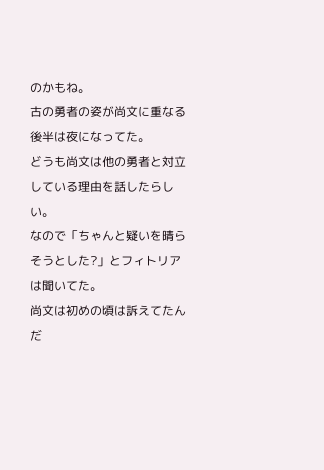のかもね。
古の勇者の姿が尚文に重なる
後半は夜になってた。
どうも尚文は他の勇者と対立している理由を話したらしい。
なので「ちゃんと疑いを晴らそうとした?」とフィトリアは聞いてた。
尚文は初めの頃は訴えてたんだ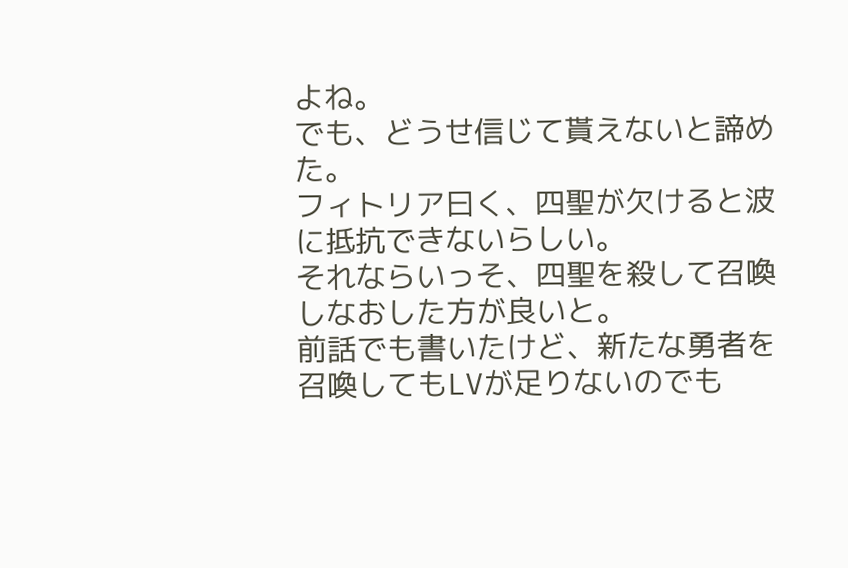よね。
でも、どうせ信じて貰えないと諦めた。
フィトリア曰く、四聖が欠けると波に抵抗できないらしい。
それならいっそ、四聖を殺して召喚しなおした方が良いと。
前話でも書いたけど、新たな勇者を召喚してもLVが足りないのでも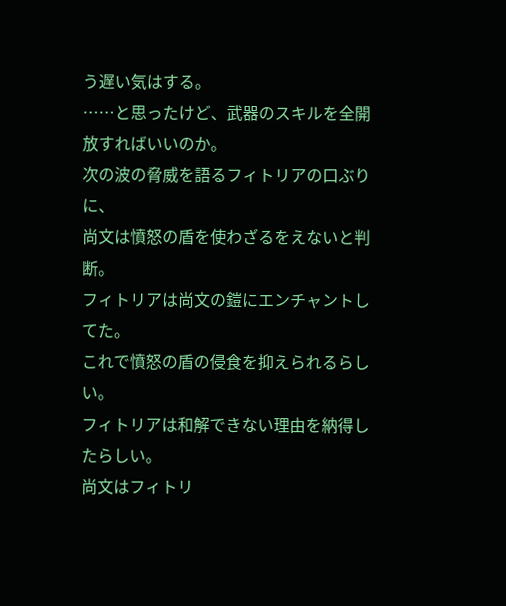う遅い気はする。
……と思ったけど、武器のスキルを全開放すればいいのか。
次の波の脅威を語るフィトリアの口ぶりに、
尚文は憤怒の盾を使わざるをえないと判断。
フィトリアは尚文の鎧にエンチャントしてた。
これで憤怒の盾の侵食を抑えられるらしい。
フィトリアは和解できない理由を納得したらしい。
尚文はフィトリ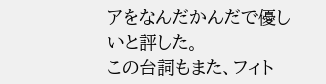アをなんだかんだで優しいと評した。
この台詞もまた、フィト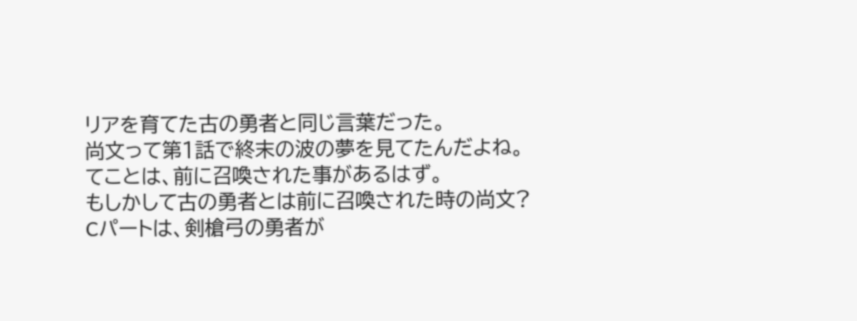リアを育てた古の勇者と同じ言葉だった。
尚文って第1話で終末の波の夢を見てたんだよね。
てことは、前に召喚された事があるはず。
もしかして古の勇者とは前に召喚された時の尚文?
Cパートは、剣槍弓の勇者が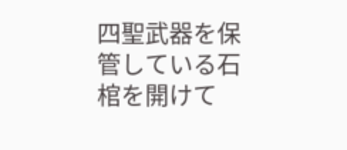四聖武器を保管している石棺を開けて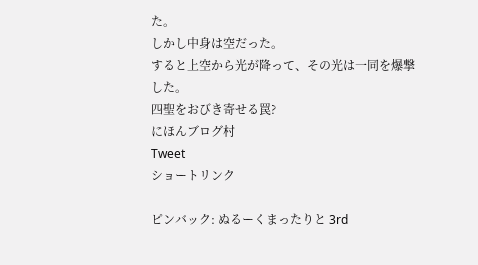た。
しかし中身は空だった。
すると上空から光が降って、その光は一同を爆撃した。
四聖をおびき寄せる罠?
にほんブログ村
Tweet
ショートリンク

ピンバック: ぬるーくまったりと 3rd